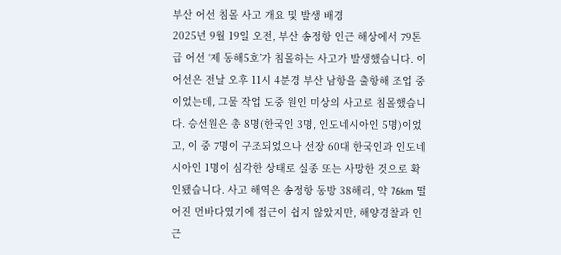부산 어선 침몰 사고 개요 및 발생 배경
2025년 9월 19일 오전, 부산 송정항 인근 해상에서 79톤급 어선 ‘제 동해5호’가 침몰하는 사고가 발생했습니다. 이 어선은 전날 오후 11시 4분경 부산 남항을 출항해 조업 중이었는데, 그물 작업 도중 원인 미상의 사고로 침몰했습니다. 승선원은 총 8명(한국인 3명, 인도네시아인 5명)이었고, 이 중 7명이 구조되었으나 선장 60대 한국인과 인도네시아인 1명이 심각한 상태로 실종 또는 사망한 것으로 확인됐습니다. 사고 해역은 송정항 동방 38해리, 약 76km 떨어진 먼바다였기에 접근이 쉽지 않았지만, 해양경찰과 인근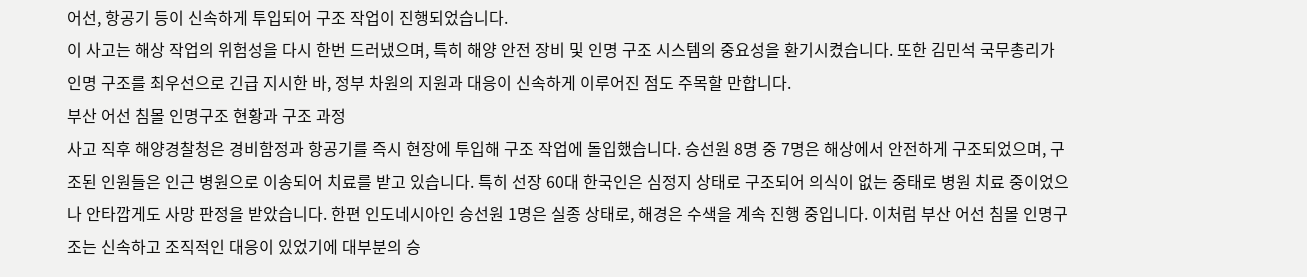어선, 항공기 등이 신속하게 투입되어 구조 작업이 진행되었습니다.
이 사고는 해상 작업의 위험성을 다시 한번 드러냈으며, 특히 해양 안전 장비 및 인명 구조 시스템의 중요성을 환기시켰습니다. 또한 김민석 국무총리가 인명 구조를 최우선으로 긴급 지시한 바, 정부 차원의 지원과 대응이 신속하게 이루어진 점도 주목할 만합니다.
부산 어선 침몰 인명구조 현황과 구조 과정
사고 직후 해양경찰청은 경비함정과 항공기를 즉시 현장에 투입해 구조 작업에 돌입했습니다. 승선원 8명 중 7명은 해상에서 안전하게 구조되었으며, 구조된 인원들은 인근 병원으로 이송되어 치료를 받고 있습니다. 특히 선장 60대 한국인은 심정지 상태로 구조되어 의식이 없는 중태로 병원 치료 중이었으나 안타깝게도 사망 판정을 받았습니다. 한편 인도네시아인 승선원 1명은 실종 상태로, 해경은 수색을 계속 진행 중입니다. 이처럼 부산 어선 침몰 인명구조는 신속하고 조직적인 대응이 있었기에 대부분의 승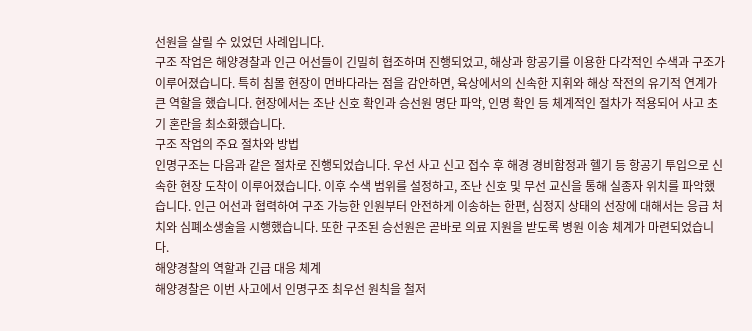선원을 살릴 수 있었던 사례입니다.
구조 작업은 해양경찰과 인근 어선들이 긴밀히 협조하며 진행되었고, 해상과 항공기를 이용한 다각적인 수색과 구조가 이루어졌습니다. 특히 침몰 현장이 먼바다라는 점을 감안하면, 육상에서의 신속한 지휘와 해상 작전의 유기적 연계가 큰 역할을 했습니다. 현장에서는 조난 신호 확인과 승선원 명단 파악, 인명 확인 등 체계적인 절차가 적용되어 사고 초기 혼란을 최소화했습니다.
구조 작업의 주요 절차와 방법
인명구조는 다음과 같은 절차로 진행되었습니다. 우선 사고 신고 접수 후 해경 경비함정과 헬기 등 항공기 투입으로 신속한 현장 도착이 이루어졌습니다. 이후 수색 범위를 설정하고, 조난 신호 및 무선 교신을 통해 실종자 위치를 파악했습니다. 인근 어선과 협력하여 구조 가능한 인원부터 안전하게 이송하는 한편, 심정지 상태의 선장에 대해서는 응급 처치와 심폐소생술을 시행했습니다. 또한 구조된 승선원은 곧바로 의료 지원을 받도록 병원 이송 체계가 마련되었습니다.
해양경찰의 역할과 긴급 대응 체계
해양경찰은 이번 사고에서 인명구조 최우선 원칙을 철저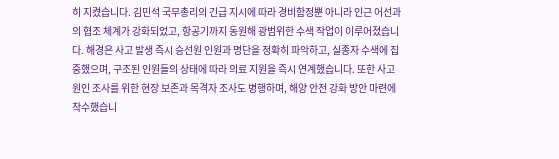히 지켰습니다. 김민석 국무총리의 긴급 지시에 따라 경비함정뿐 아니라 인근 어선과의 협조 체계가 강화되었고, 항공기까지 동원해 광범위한 수색 작업이 이루어졌습니다. 해경은 사고 발생 즉시 승선원 인원과 명단을 정확히 파악하고, 실종자 수색에 집중했으며, 구조된 인원들의 상태에 따라 의료 지원을 즉시 연계했습니다. 또한 사고 원인 조사를 위한 현장 보존과 목격자 조사도 병행하며, 해양 안전 강화 방안 마련에 착수했습니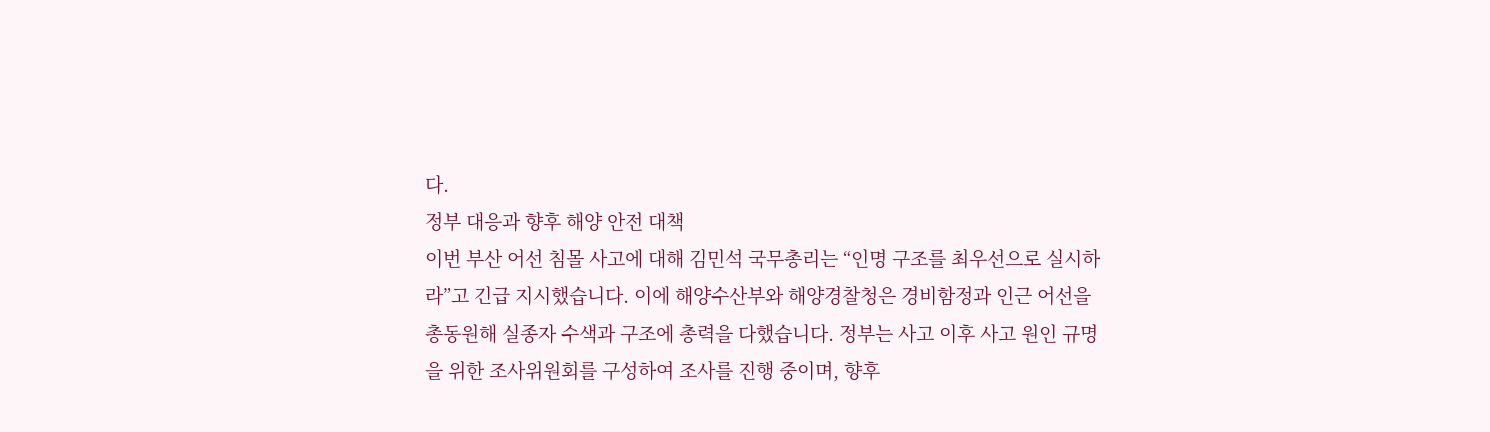다.
정부 대응과 향후 해양 안전 대책
이번 부산 어선 침몰 사고에 대해 김민석 국무총리는 “인명 구조를 최우선으로 실시하라”고 긴급 지시했습니다. 이에 해양수산부와 해양경찰청은 경비함정과 인근 어선을 총동원해 실종자 수색과 구조에 총력을 다했습니다. 정부는 사고 이후 사고 원인 규명을 위한 조사위원회를 구성하여 조사를 진행 중이며, 향후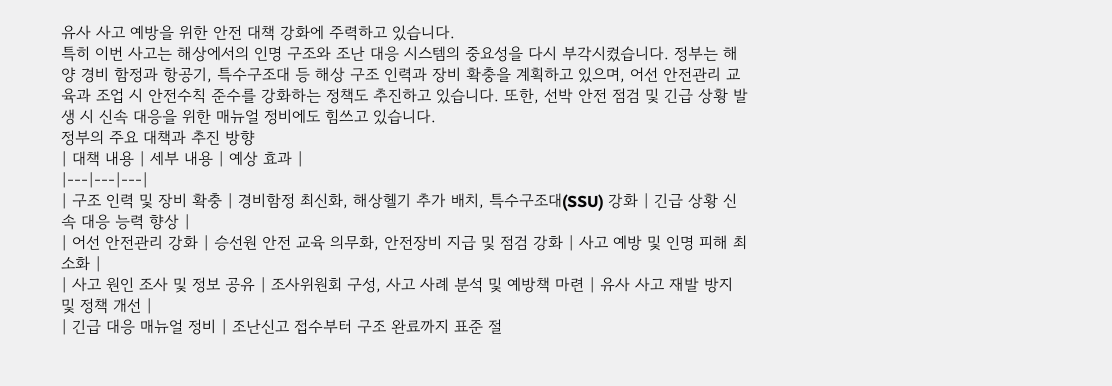유사 사고 예방을 위한 안전 대책 강화에 주력하고 있습니다.
특히 이번 사고는 해상에서의 인명 구조와 조난 대응 시스템의 중요성을 다시 부각시켰습니다. 정부는 해양 경비 함정과 항공기, 특수구조대 등 해상 구조 인력과 장비 확충을 계획하고 있으며, 어선 안전관리 교육과 조업 시 안전수칙 준수를 강화하는 정책도 추진하고 있습니다. 또한, 선박 안전 점검 및 긴급 상황 발생 시 신속 대응을 위한 매뉴얼 정비에도 힘쓰고 있습니다.
정부의 주요 대책과 추진 방향
| 대책 내용 | 세부 내용 | 예상 효과 |
|---|---|---|
| 구조 인력 및 장비 확충 | 경비함정 최신화, 해상헬기 추가 배치, 특수구조대(SSU) 강화 | 긴급 상황 신속 대응 능력 향상 |
| 어선 안전관리 강화 | 승선원 안전 교육 의무화, 안전장비 지급 및 점검 강화 | 사고 예방 및 인명 피해 최소화 |
| 사고 원인 조사 및 정보 공유 | 조사위원회 구성, 사고 사례 분석 및 예방책 마련 | 유사 사고 재발 방지 및 정책 개선 |
| 긴급 대응 매뉴얼 정비 | 조난신고 접수부터 구조 완료까지 표준 절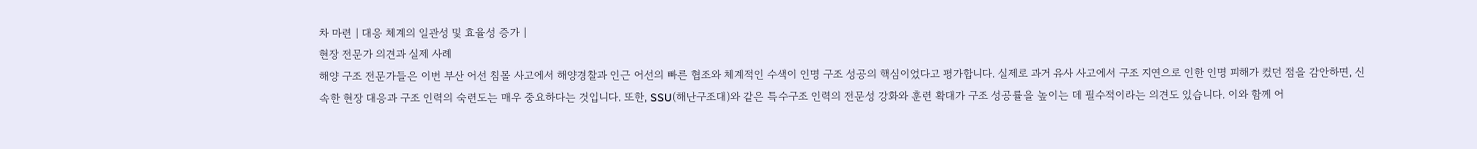차 마련 | 대응 체계의 일관성 및 효율성 증가 |
현장 전문가 의견과 실제 사례
해양 구조 전문가들은 이번 부산 어선 침몰 사고에서 해양경찰과 인근 어선의 빠른 협조와 체계적인 수색이 인명 구조 성공의 핵심이었다고 평가합니다. 실제로 과거 유사 사고에서 구조 지연으로 인한 인명 피해가 컸던 점을 감안하면, 신속한 현장 대응과 구조 인력의 숙련도는 매우 중요하다는 것입니다. 또한, SSU(해난구조대)와 같은 특수구조 인력의 전문성 강화와 훈련 확대가 구조 성공률을 높이는 데 필수적이라는 의견도 있습니다. 이와 함께 어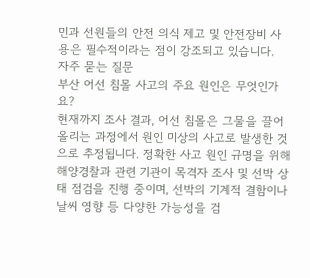민과 선원들의 안전 의식 제고 및 안전장비 사용은 필수적이라는 점이 강조되고 있습니다.
자주 묻는 질문
부산 어선 침몰 사고의 주요 원인은 무엇인가요?
현재까지 조사 결과, 어선 침몰은 그물을 끌어 올리는 과정에서 원인 미상의 사고로 발생한 것으로 추정됩니다. 정확한 사고 원인 규명을 위해 해양경찰과 관련 기관이 목격자 조사 및 선박 상태 점검을 진행 중이며, 선박의 기계적 결함이나 날씨 영향 등 다양한 가능성을 검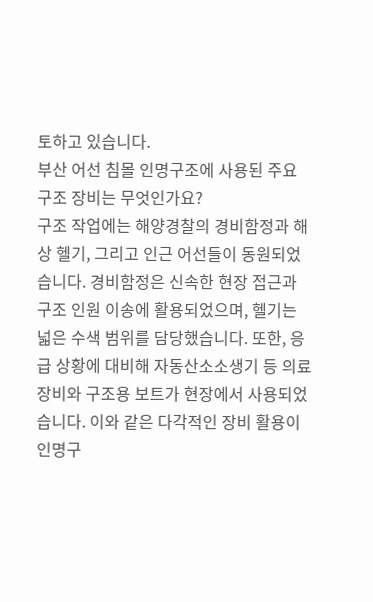토하고 있습니다.
부산 어선 침몰 인명구조에 사용된 주요 구조 장비는 무엇인가요?
구조 작업에는 해양경찰의 경비함정과 해상 헬기, 그리고 인근 어선들이 동원되었습니다. 경비함정은 신속한 현장 접근과 구조 인원 이송에 활용되었으며, 헬기는 넓은 수색 범위를 담당했습니다. 또한, 응급 상황에 대비해 자동산소소생기 등 의료 장비와 구조용 보트가 현장에서 사용되었습니다. 이와 같은 다각적인 장비 활용이 인명구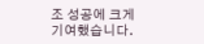조 성공에 크게 기여했습니다.